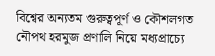বিশ্বের অন্যতম গুরুত্বপূর্ণ ও কৌশলগত নৌপথ হরমুজ প্রণালি নিয়ে মধ্যপ্রাচ্যে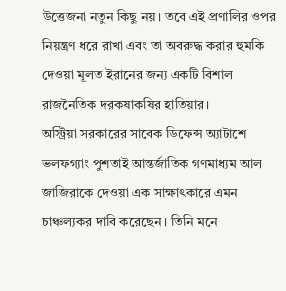উত্তেজনা নতুন কিছু নয়। তবে এই প্রণালির ওপর নিয়ন্ত্রণ ধরে রাখা এবং তা অবরুদ্ধ করার হুমকি দেওয়া মূলত ইরানের জন্য একটি বিশাল রাজনৈতিক দরকষাকষির হাতিয়ার।
অস্ট্রিয়া সরকারের সাবেক ডিফেন্স অ্যাটাশে ভলফগ্যাং পুশতাই আন্তর্জাতিক গণমাধ্যম আল জাজিরাকে দেওয়া এক সাক্ষাৎকারে এমন চাঞ্চল্যকর দাবি করেছেন। তিনি মনে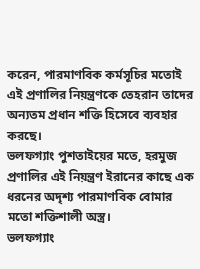করেন, পারমাণবিক কর্মসূচির মতোই এই প্রণালির নিয়ন্ত্রণকে তেহরান তাদের অন্যতম প্রধান শক্তি হিসেবে ব্যবহার করছে।
ভলফগ্যাং পুশতাইয়ের মতে, হরমুজ প্রণালির এই নিয়ন্ত্রণ ইরানের কাছে এক ধরনের অদৃশ্য পারমাণবিক বোমার মতো শক্তিশালী অস্ত্র।
ভলফগ্যাং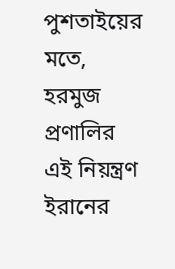পুশতাইয়ের মতে, হরমুজ প্রণালির এই নিয়ন্ত্রণ ইরানের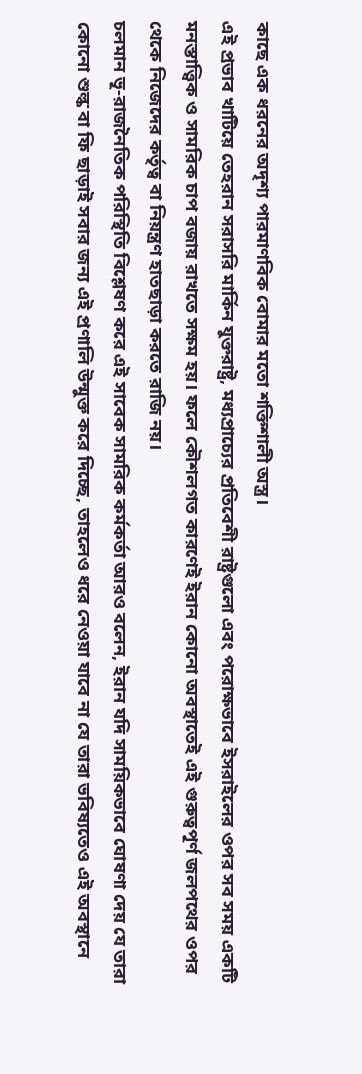কাছে এক ধরনের অদৃশ্য পারমাণবিক বোমার মতো শক্তিশালী অস্ত্র।
এই প্রভাব খাটিয়ে তেহরান সরাসরি মার্কিন যুক্তরাষ্ট্র, মধ্যপ্রাচ্যের প্রতিবেশী রাষ্ট্রগুলো এবং পরোক্ষভাবে ইসরাইলের ওপর সব সময় একটি মনস্তাত্ত্বিক ও সামরিক চাপ বজায় রাখতে সক্ষম হয়। ফলে কৌশলগত কারণেই ইরান কোনো অবস্থাতেই এই গুরুত্বপূর্ণ জলপথের ওপর থেকে নিজেদের কর্তৃত্ব বা নিয়ন্ত্রণ হাতছাড়া করতে রাজি নয়।
চলমান ভূ-রাজনৈতিক পরিস্থিতি বিশ্লেষণ করে এই সাবেক সামরিক কর্মকর্তা আরও বলেন, ইরান যদি সাময়িকভাবে ঘোষণা দেয় যে তারা কোনো শুল্ক বা ফি ছাড়াই সবার জন্য এই প্রণালি উন্মুক্ত করে দিচ্ছে, তাহলেও ধরে নেওয়া যাবে না যে তারা ভবিষ্যতেও এই অবস্থানে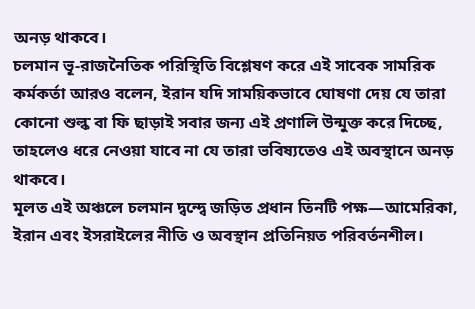অনড় থাকবে।
চলমান ভূ-রাজনৈতিক পরিস্থিতি বিশ্লেষণ করে এই সাবেক সামরিক কর্মকর্তা আরও বলেন, ইরান যদি সাময়িকভাবে ঘোষণা দেয় যে তারা কোনো শুল্ক বা ফি ছাড়াই সবার জন্য এই প্রণালি উন্মুক্ত করে দিচ্ছে, তাহলেও ধরে নেওয়া যাবে না যে তারা ভবিষ্যতেও এই অবস্থানে অনড় থাকবে।
মূলত এই অঞ্চলে চলমান দ্বন্দ্বে জড়িত প্রধান তিনটি পক্ষ—আমেরিকা, ইরান এবং ইসরাইলের নীতি ও অবস্থান প্রতিনিয়ত পরিবর্তনশীল।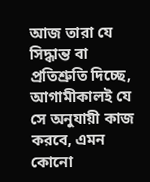আজ তারা যে সিদ্ধান্ত বা প্রতিশ্রুতি দিচ্ছে, আগামীকালই যে সে অনুযায়ী কাজ করবে, এমন কোনো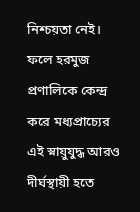নিশ্চয়তা নেই। ফলে হরমুজ প্রণালিকে কেন্দ্র করে মধ্যপ্রাচ্যের এই স্নায়ুযুদ্ধ আরও দীর্ঘস্থায়ী হতে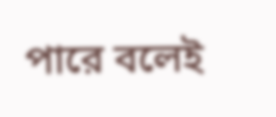পারে বলেই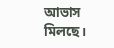আভাস মিলছে।